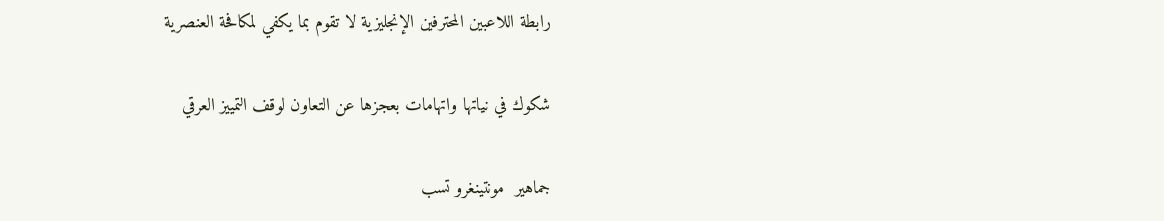رابطة اللاعبين المحترفين الإنجليزية لا تقوم بما يكفي لمكافحة العنصرية

شكوك في نياتها واتهامات بعجزها عن التعاون لوقف التمييز العرقي

جماهير  مونتينغرو تسب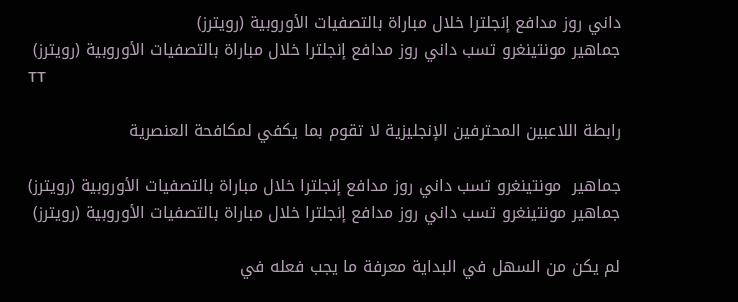داني روز مدافع إنجلترا خلال مباراة بالتصفيات الأوروبية (رويترز)
جماهير مونتينغرو تسب داني روز مدافع إنجلترا خلال مباراة بالتصفيات الأوروبية (رويترز)
TT

رابطة اللاعبين المحترفين الإنجليزية لا تقوم بما يكفي لمكافحة العنصرية

جماهير  مونتينغرو تسب داني روز مدافع إنجلترا خلال مباراة بالتصفيات الأوروبية (رويترز)
جماهير مونتينغرو تسب داني روز مدافع إنجلترا خلال مباراة بالتصفيات الأوروبية (رويترز)

لم يكن من السهل في البداية معرفة ما يجب فعله في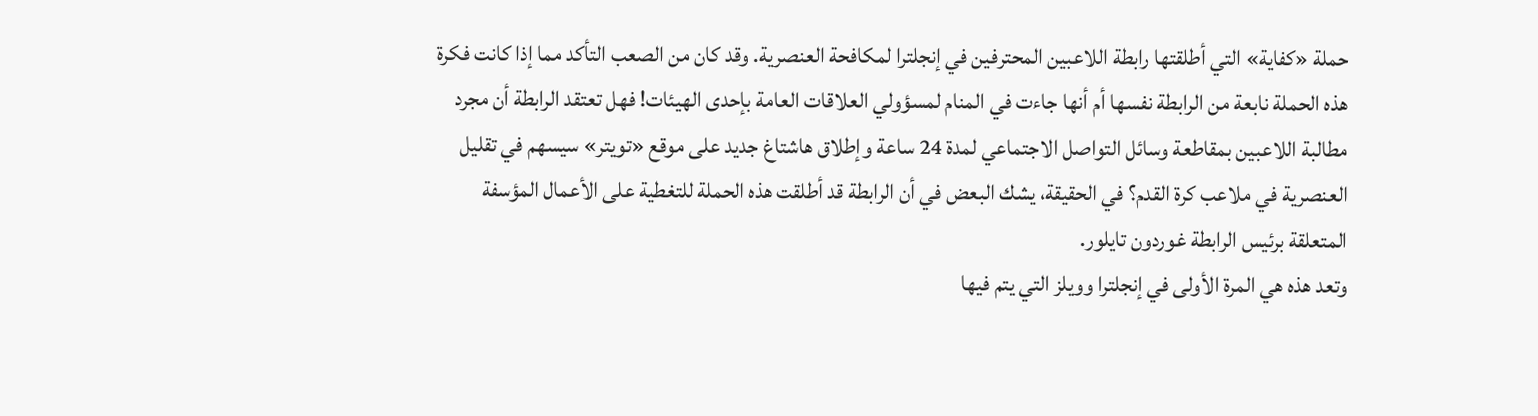حملة «كفاية» التي أطلقتها رابطة اللاعبين المحترفين في إنجلترا لمكافحة العنصرية. وقد كان من الصعب التأكد مما إذا كانت فكرة هذه الحملة نابعة من الرابطة نفسها أم أنها جاءت في المنام لمسؤولي العلاقات العامة بإحدى الهيئات! فهل تعتقد الرابطة أن مجرد مطالبة اللاعبين بمقاطعة وسائل التواصل الاجتماعي لمدة 24 ساعة وإطلاق هاشتاغ جديد على موقع «تويتر» سيسهم في تقليل العنصرية في ملاعب كرة القدم؟ في الحقيقة، يشك البعض في أن الرابطة قد أطلقت هذه الحملة للتغطية على الأعمال المؤسفة المتعلقة برئيس الرابطة غوردون تايلور.
وتعد هذه هي المرة الأولى في إنجلترا وويلز التي يتم فيها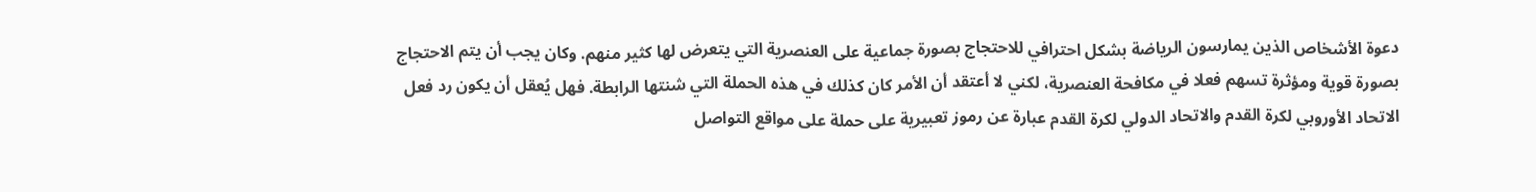دعوة الأشخاص الذين يمارسون الرياضة بشكل احترافي للاحتجاج بصورة جماعية على العنصرية التي يتعرض لها كثير منهم. وكان يجب أن يتم الاحتجاج بصورة قوية ومؤثرة تسهم فعلا في مكافحة العنصرية، لكني لا أعتقد أن الأمر كان كذلك في هذه الحملة التي شنتها الرابطة. فهل يُعقل أن يكون رد فعل الاتحاد الأوروبي لكرة القدم والاتحاد الدولي لكرة القدم عبارة عن رموز تعبيرية على حملة على مواقع التواصل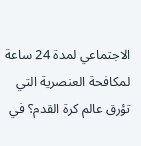الاجتماعي لمدة 24 ساعة لمكافحة العنصرية التي تؤرق عالم كرة القدم؟ في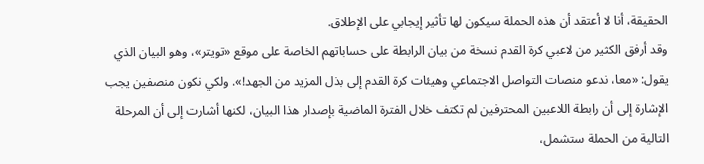الحقيقة، أنا لا أعتقد أن هذه الحملة سيكون لها تأثير إيجابي على الإطلاق.
وقد أرفق الكثير من لاعبي كرة القدم نسخة من بيان الرابطة على حساباتهم الخاصة على موقع «تويتر»، وهو البيان الذي يقول: «معا، ندعو منصات التواصل الاجتماعي وهيئات كرة القدم إلى بذل المزيد من الجهد!». ولكي نكون منصفين يجب الإشارة إلى أن رابطة اللاعبين المحترفين لم تكتف خلال الفترة الماضية بإصدار هذا البيان، لكنها أشارت إلى أن المرحلة التالية من الحملة ستشمل،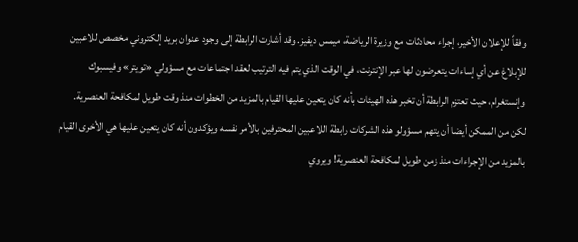وفقاً للإعلان الأخير، إجراء محادثات مع وزيرة الرياضة، ميمس ديفيز. وقد أشارت الرابطة إلى وجود عنوان بريد إلكتروني مخصص للاعبين للإبلاغ عن أي إساءات يتعرضون لها عبر الإنترنت، في الوقت الذي يتم فيه الترتيب لعقد اجتماعات مع مسؤولي «تويتر» وفيسبوك وإنستغرام، حيث تعتزم الرابطة أن تخبر هذه الهيئات بأنه كان يتعين عليها القيام بالمزيد من الخطوات منذ وقت طويل لمكافحة العنصرية.
لكن من الممكن أيضا أن يتهم مسؤولو هذه الشركات رابطة اللاعبين المحترفين بالأمر نفسه ويؤكدون أنه كان يتعين عليها هي الأخرى القيام بالمزيد من الإجراءات منذ زمن طويل لمكافحة العنصرية! ويروي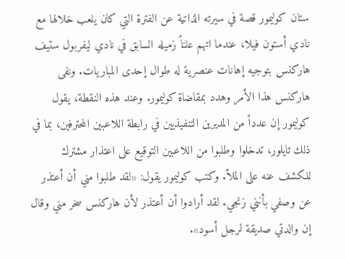ستان كوليمور قصة في سيرته الذاتية عن الفترة التي كان يلعب خلالها مع نادي أستون فيلا، عندما اتهم علناً زميله السابق في نادي ليفربول ستيف هاركنس بتوجيه إهانات عنصرية له طوال إحدى المباريات. ونفى هاركنس هذا الأمر وهدد بمقاضاة كوليمور. وعند هذه النقطة، يقول كوليمور إن عدداً من المديرين التنفيذيين في رابطة اللاعبين المحترفين، بما في ذلك تايلور، تدخلوا وطلبوا من اللاعبين التوقيع على اعتذار مشترك للكشف عنه على الملأ. وكتب كوليمور يقول: «لقد طلبوا مني أن أعتذر عن وصفي بأنني زنجي. لقد أرادوا أن أعتذر لأن هاركنس سخر مني وقال إن والدتي صديقة لرجل أسود».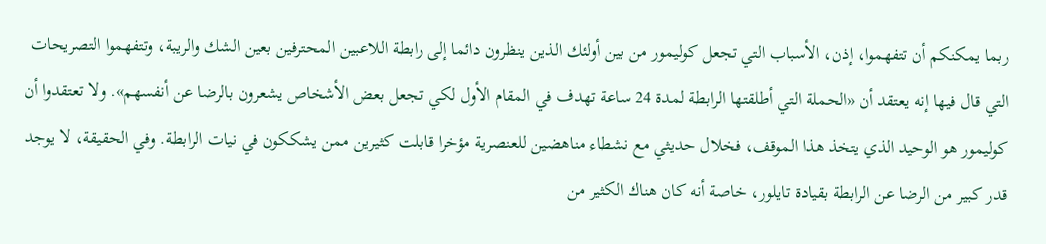ربما يمكنكم أن تتفهموا، إذن، الأسباب التي تجعل كوليمور من بين أولئك الذين ينظرون دائما إلى رابطة اللاعبين المحترفين بعين الشك والريبة، وتتفهموا التصريحات التي قال فيها إنه يعتقد أن «الحملة التي أطلقتها الرابطة لمدة 24 ساعة تهدف في المقام الأول لكي تجعل بعض الأشخاص يشعرون بالرضا عن أنفسهم». ولا تعتقدوا أن كوليمور هو الوحيد الذي يتخذ هذا الموقف، فخلال حديثي مع نشطاء مناهضين للعنصرية مؤخرا قابلت كثيرين ممن يشككون في نيات الرابطة. وفي الحقيقة، لا يوجد قدر كبير من الرضا عن الرابطة بقيادة تايلور، خاصة أنه كان هناك الكثير من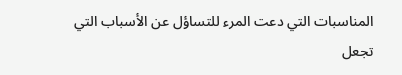المناسبات التي دعت المرء للتساؤل عن الأسباب التي تجعل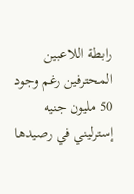رابطة اللاعبين المحترفين رغم وجود 50 مليون جنيه إسترليني في رصيدها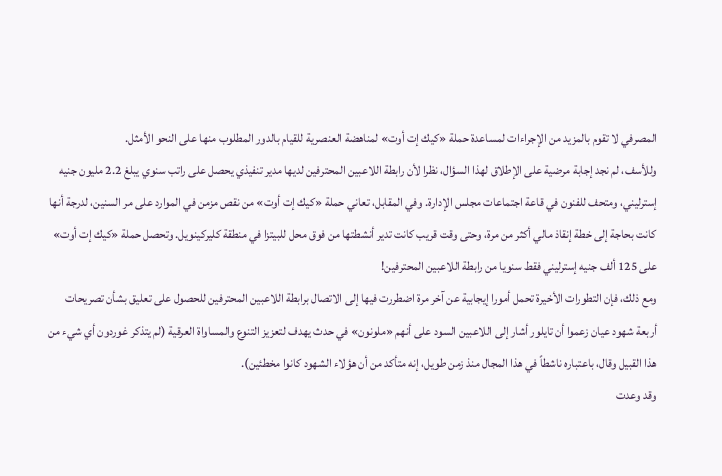المصرفي لا تقوم بالمزيد من الإجراءات لمساعدة حملة «كيك إت أوت» لمناهضة العنصرية للقيام بالدور المطلوب منها على النحو الأمثل.
وللأسف، لم نجد إجابة مرضية على الإطلاق لهذا السؤال، نظرا لأن رابطة اللاعبين المحترفين لديها مدير تنفيذي يحصل على راتب سنوي يبلغ 2.2 مليون جنيه إسترليني، ومتحف للفنون في قاعة اجتماعات مجلس الإدارة. وفي المقابل، تعاني حملة «كيك إت أوت» من نقص مزمن في الموارد على مر السنين، لدرجة أنها كانت بحاجة إلى خطة إنقاذ مالي أكثر من مرة، وحتى وقت قريب كانت تدير أنشطتها من فوق محل للبيتزا في منطقة كليركينويل. وتحصل حملة «كيك إت أوت» على 125 ألف جنيه إسترليني فقط سنويا من رابطة اللاعبين المحترفين!
ومع ذلك، فإن التطورات الأخيرة تحمل أمورا إيجابية عن آخر مرة اضطررت فيها إلى الاتصال برابطة اللاعبين المحترفين للحصول على تعليق بشأن تصريحات أربعة شهود عيان زعموا أن تايلور أشار إلى اللاعبين السود على أنهم «ملونون» في حدث يهدف لتعزيز التنوع والمساواة العرقية (لم يتذكر غوردون أي شيء من هذا القبيل وقال، باعتباره ناشطاً في هذا المجال منذ زمن طويل، إنه متأكد من أن هؤلاء الشهود كانوا مخطئين).
وقد وعدت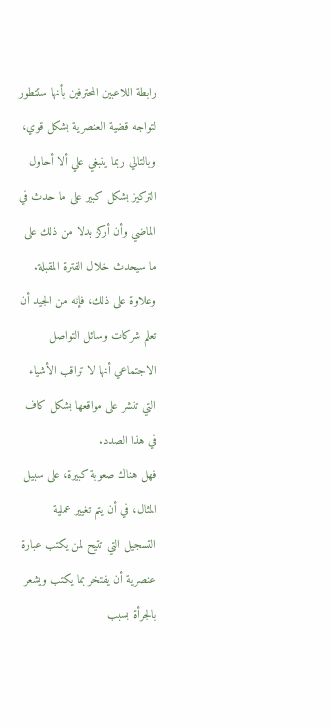رابطة اللاعبين المحترفين بأنها ستتطور لتواجه قضية العنصرية بشكل قوي، وبالتالي ربما ينبغي علي ألا أحاول التركيز بشكل كبير على ما حدث في الماضي وأن أركز بدلا من ذلك على ما سيحدث خلال الفترة المقبلة. وعلاوة على ذلك، فإنه من الجيد أن تعلم شركات وسائل التواصل الاجتماعي أنها لا تراقب الأشياء التي تنشر على مواقعها بشكل كاف في هذا الصدد.
فهل هناك صعوبة كبيرة، على سبيل المثال، في أن يتم تغيير عملية التسجيل التي تتيح لمن يكتب عبارة عنصرية أن يفتخر بما يكتب ويشعر بالجرأة بسبب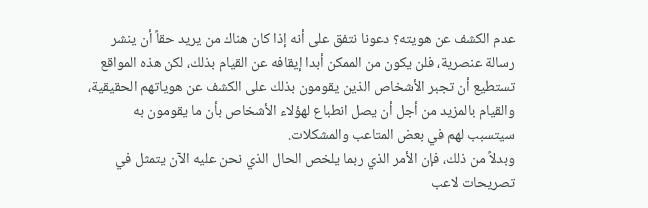عدم الكشف عن هويته؟ دعونا نتفق على أنه إذا كان هناك من يريد حقاً أن ينشر رسالة عنصرية، فلن يكون من الممكن أبدا إيقافه عن القيام بذلك، لكن هذه المواقع تستطيع أن تجبر الأشخاص الذين يقومون بذلك على الكشف عن هوياتهم الحقيقية، والقيام بالمزيد من أجل أن يصل انطباع لهؤلاء الأشخاص بأن ما يقومون به سيتسبب لهم في بعض المتاعب والمشكلات.
وبدلاً من ذلك، فإن الأمر الذي ربما يلخص الحال الذي نحن عليه الآن يتمثل في تصريحات لاعب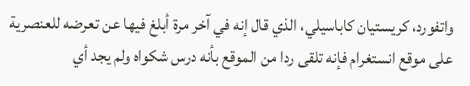واتفورد، كريستيان كاباسيلي، الذي قال إنه في آخر مرة أبلغ فيها عن تعرضه للعنصرية على موقع انستغرام فإنه تلقى ردا من الموقع بأنه درس شكواه ولم يجد أي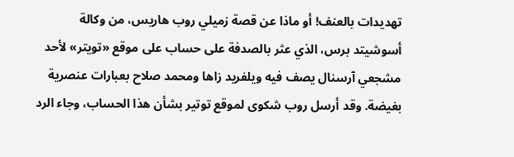تهديدات بالعنف! أو ماذا عن قصة زميلي روب هاريس، من وكالة أسوشيتد برس، الذي عثر بالصدفة على حساب على موقع «تويتر» لأحد مشجعي آرسنال يصف فيه ويلفريد زاها ومحمد صلاح بعبارات عنصرية بغيضة. وقد أرسل روب شكوى لموقع توتير بشأن هذا الحساب، وجاء الرد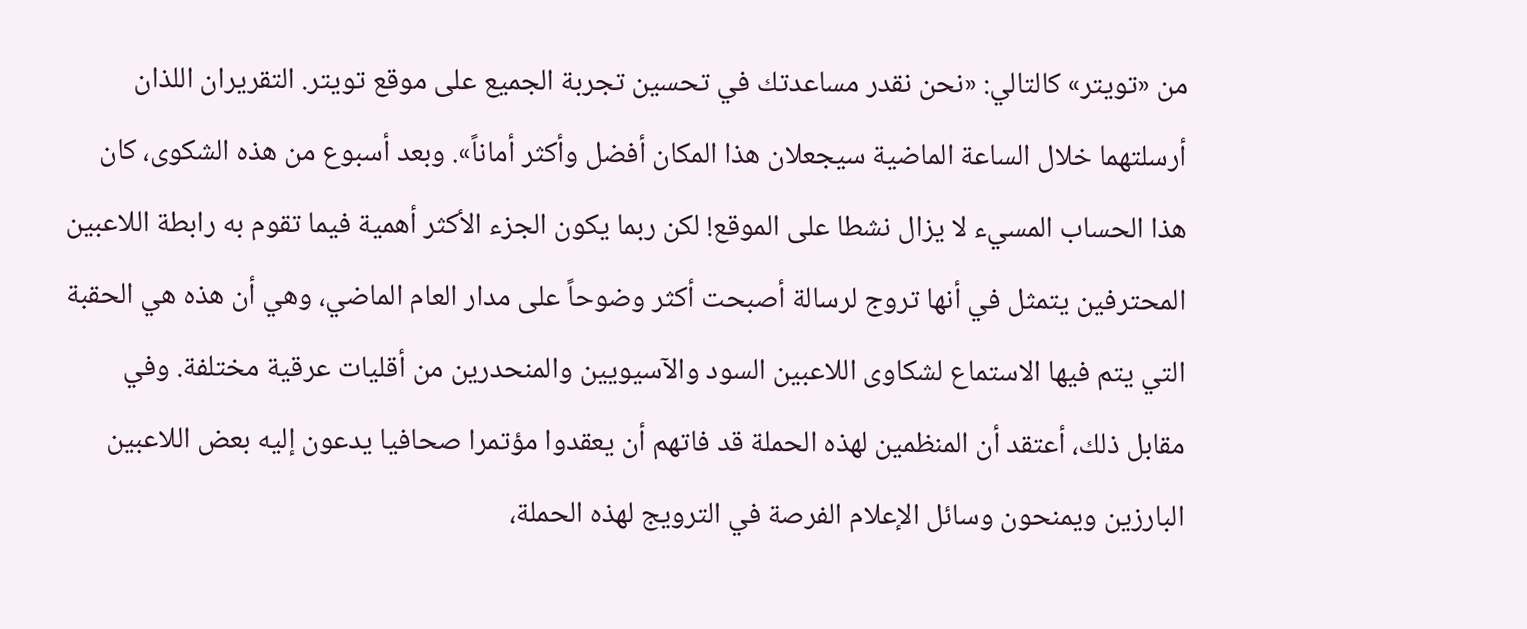من «تويتر» كالتالي: «نحن نقدر مساعدتك في تحسين تجربة الجميع على موقع تويتر. التقريران اللذان أرسلتهما خلال الساعة الماضية سيجعلان هذا المكان أفضل وأكثر أماناً». وبعد أسبوع من هذه الشكوى، كان هذا الحساب المسيء لا يزال نشطا على الموقع! لكن ربما يكون الجزء الأكثر أهمية فيما تقوم به رابطة اللاعبين المحترفين يتمثل في أنها تروج لرسالة أصبحت أكثر وضوحاً على مدار العام الماضي، وهي أن هذه هي الحقبة التي يتم فيها الاستماع لشكاوى اللاعبين السود والآسيويين والمنحدرين من أقليات عرقية مختلفة. وفي مقابل ذلك، أعتقد أن المنظمين لهذه الحملة قد فاتهم أن يعقدوا مؤتمرا صحافيا يدعون إليه بعض اللاعبين البارزين ويمنحون وسائل الإعلام الفرصة في الترويج لهذه الحملة،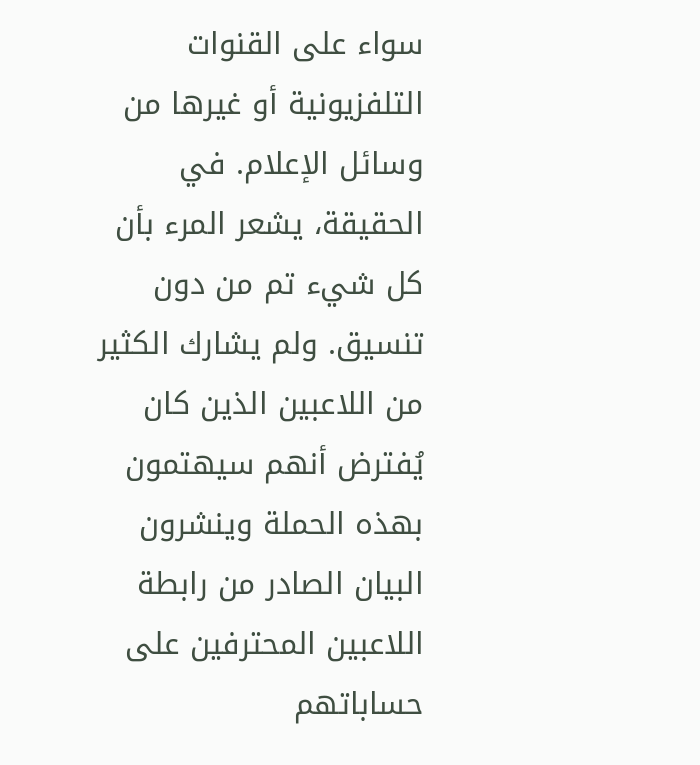سواء على القنوات التلفزيونية أو غيرها من وسائل الإعلام. في الحقيقة، يشعر المرء بأن كل شيء تم من دون تنسيق. ولم يشارك الكثير من اللاعبين الذين كان يُفترض أنهم سيهتمون بهذه الحملة وينشرون البيان الصادر من رابطة اللاعبين المحترفين على حساباتهم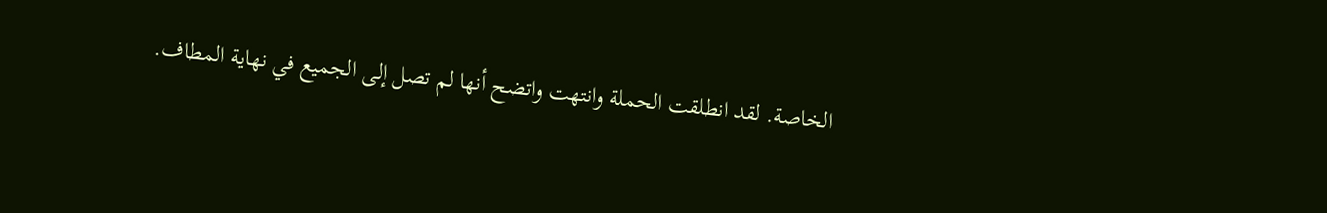الخاصة. لقد انطلقت الحملة وانتهت واتضح أنها لم تصل إلى الجميع في نهاية المطاف.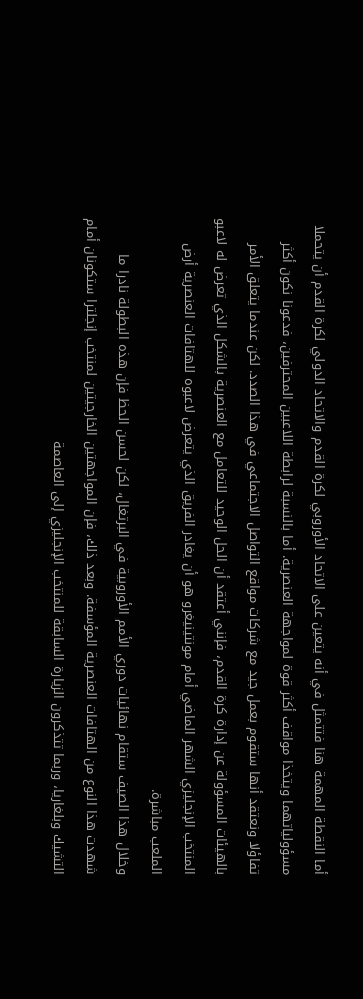أما النقطة المهمة هنا فتتمثل في أنه يتعين على الاتحاد الأوروبي لكرة القدم والاتحاد الدولي لكرة القدم أن يتحملا مسؤولياتهما ويتخذا مواقف أكثر قوة لمواجهة العنصرية. أما بالنسبة لرابطة اللاعبين المحترفين، فدعونا نكون أكثر تفاؤلا ونعتقد أنها ستقوم بعمل جيد مع شركات مواقع التواصل الاجتماعي في هذا الصدد. لكن عندما يتعلق الأمر بالهيئات المسؤولة عن إدارة كرة القدم، فإنني أعتقد أن الحل الوحيد للتعامل مع العنصرية بالشكل الذي تعرض له لاعبو المنتخب الإنجليزي الشهر الماضي أمام مونتينيغرو هو أن يغادر الفريق الذي يتعرض لاعبوه للهتافات العنصرية أرض الملعب مباشرة.
وخلال هذا الصيف ستقام نهائيات دوري الأمم الأوروبية في البرتغال، لكن لحسن الحظ فإن هذه البطولة نادرا ما شهدت هذا النوع من الهتافات العنصرية المؤسفة. وبعد ذلك، فإن المواجهتين الخارجيتين لمنتخب إنجلترا ستكونان أمام التشيك وبلغاريا، وربما تتذكرون الزيارة السابقة للمنتخب الإنجليزي إلى العاصمة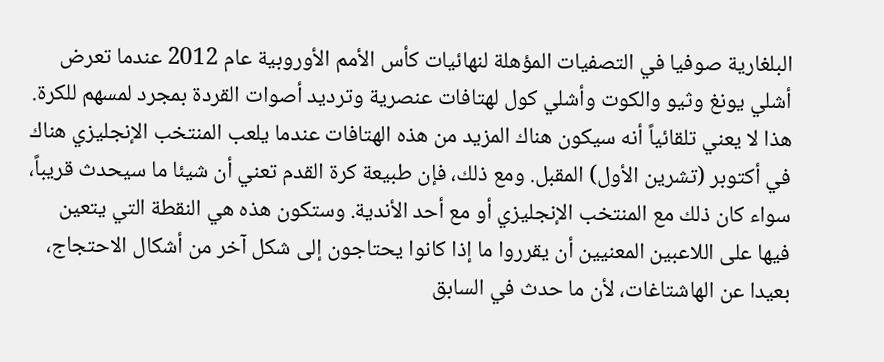البلغارية صوفيا في التصفيات المؤهلة لنهائيات كأس الأمم الأوروبية عام 2012 عندما تعرض أشلي يونغ وثيو والكوت وأشلي كول لهتافات عنصرية وترديد أصوات القردة بمجرد لمسهم للكرة.
هذا لا يعني تلقائياً أنه سيكون هناك المزيد من هذه الهتافات عندما يلعب المنتخب الإنجليزي هناك في أكتوبر (تشرين الأول) المقبل. ومع ذلك، فإن طبيعة كرة القدم تعني أن شيئا ما سيحدث قريباً، سواء كان ذلك مع المنتخب الإنجليزي أو مع أحد الأندية. وستكون هذه هي النقطة التي يتعين فيها على اللاعبين المعنيين أن يقرروا ما إذا كانوا يحتاجون إلى شكل آخر من أشكال الاحتجاج، بعيدا عن الهاشتاغات، لأن ما حدث في السابق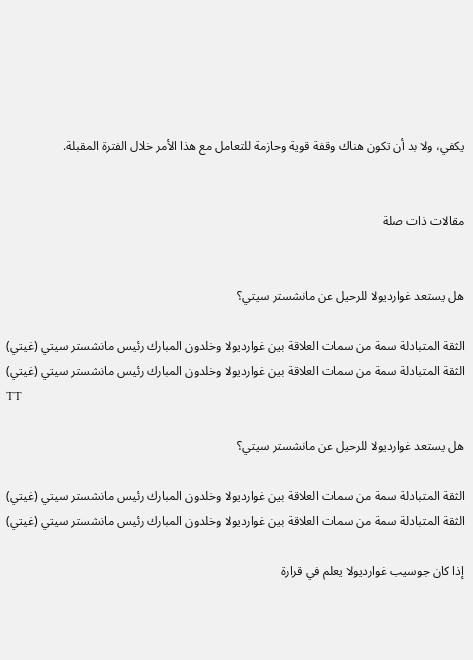يكفي، ولا بد أن تكون هناك وقفة قوية وحازمة للتعامل مع هذا الأمر خلال الفترة المقبلة.


مقالات ذات صلة


هل يستعد غوارديولا للرحيل عن مانشستر سيتي؟

الثقة المتبادلة سمة من سمات العلاقة بين غوارديولا وخلدون المبارك رئيس مانشستر سيتي (غيتي)
الثقة المتبادلة سمة من سمات العلاقة بين غوارديولا وخلدون المبارك رئيس مانشستر سيتي (غيتي)
TT

هل يستعد غوارديولا للرحيل عن مانشستر سيتي؟

الثقة المتبادلة سمة من سمات العلاقة بين غوارديولا وخلدون المبارك رئيس مانشستر سيتي (غيتي)
الثقة المتبادلة سمة من سمات العلاقة بين غوارديولا وخلدون المبارك رئيس مانشستر سيتي (غيتي)

إذا كان جوسيب غوارديولا يعلم في قرارة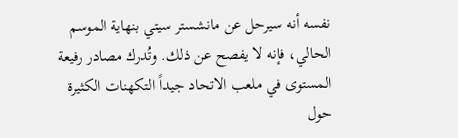نفسه أنه سيرحل عن مانشستر سيتي بنهاية الموسم الحالي، فإنه لا يفصح عن ذلك. وتُدرك مصادر رفيعة المستوى في ملعب الاتحاد جيداً التكهنات الكثيرة حول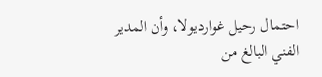احتمال رحيل غوارديولا، وأن المدير الفني البالغ من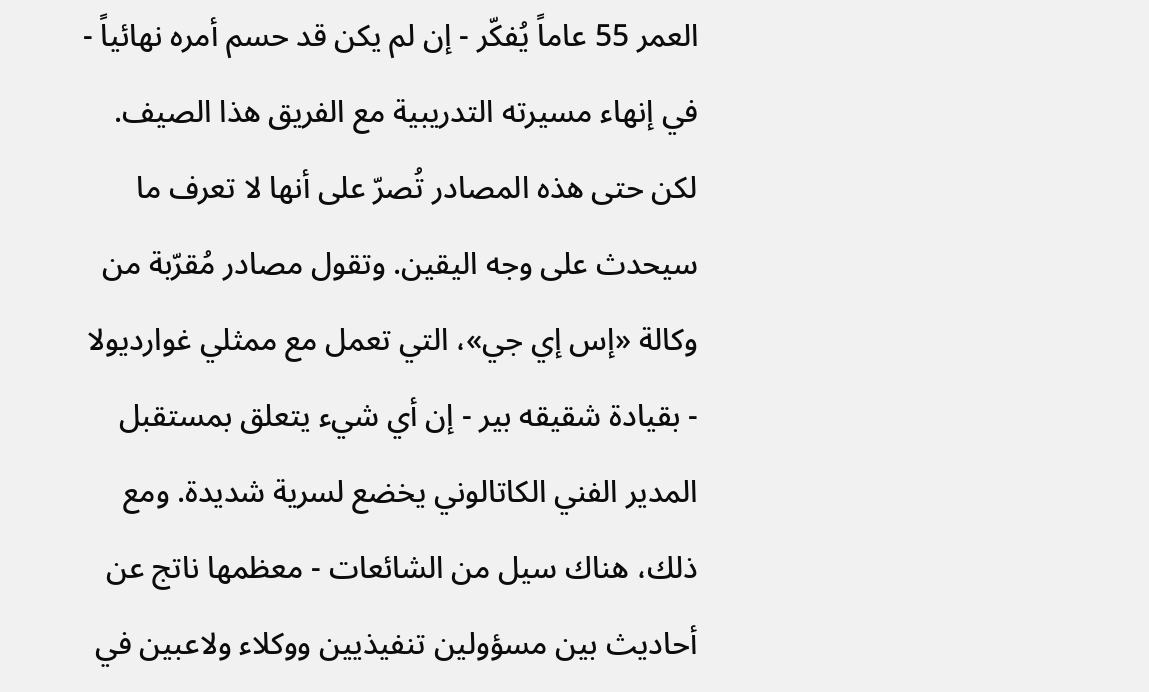العمر 55 عاماً يُفكّر - إن لم يكن قد حسم أمره نهائياً - في إنهاء مسيرته التدريبية مع الفريق هذا الصيف. لكن حتى هذه المصادر تُصرّ على أنها لا تعرف ما سيحدث على وجه اليقين. وتقول مصادر مُقرّبة من وكالة «إس إي جي»، التي تعمل مع ممثلي غوارديولا - بقيادة شقيقه بير - إن أي شيء يتعلق بمستقبل المدير الفني الكاتالوني يخضع لسرية شديدة. ومع ذلك، هناك سيل من الشائعات - معظمها ناتج عن أحاديث بين مسؤولين تنفيذيين ووكلاء ولاعبين في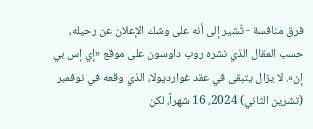فرق منافسة - تُشير إلى أنه على وشك الإعلان عن رحيله، حسب المقال الذي نشره روب داوسون على موقع «إي إس بي إن». لا يزال يتبقى في عقد غوارديولا، الذي وقعه في نوفمبر (تشرين الثاني) 2024، 16 شهراً، لكن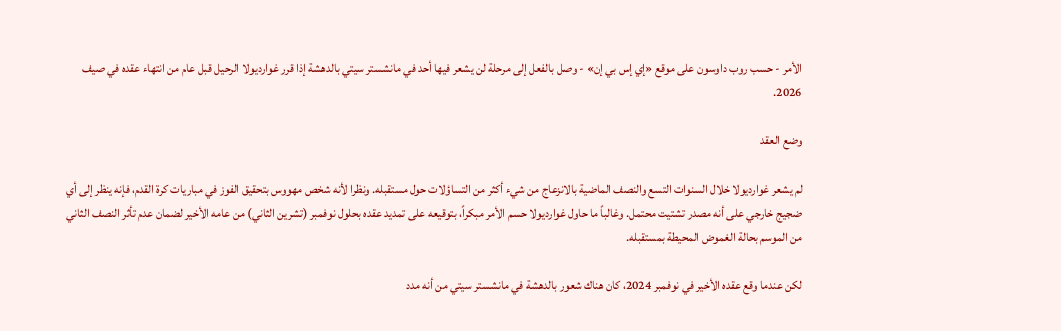الأمر - حسب روب داوسون على موقع «إي إس بي إن» - وصل بالفعل إلى مرحلة لن يشعر فيها أحد في مانشستر سيتي بالدهشة إذا قرر غوارديولا الرحيل قبل عام من انتهاء عقده في صيف 2026.

وضع العقد

لم يشعر غوارديولا خلال السنوات التسع والنصف الماضية بالانزعاج من شيء أكثر من التساؤلات حول مستقبله. ونظرا لأنه شخص مهووس بتحقيق الفوز في مباريات كرة القدم، فإنه ينظر إلى أي ضجيج خارجي على أنه مصدر تشتيت محتمل. وغالباً ما حاول غوارديولا حسم الأمر مبكراً، بتوقيعه على تمديد عقده بحلول نوفمبر (تشرين الثاني) من عامه الأخير لضمان عدم تأثر النصف الثاني من الموسم بحالة الغموض المحيطة بمستقبله.

لكن عندما وقع عقده الأخير في نوفمبر 2024، كان هناك شعور بالدهشة في مانشستر سيتي من أنه مدد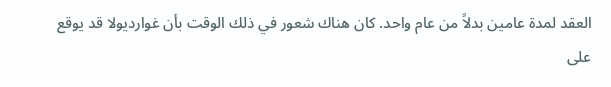العقد لمدة عامين بدلاً من عام واحد. كان هناك شعور في ذلك الوقت بأن غوارديولا قد يوقع على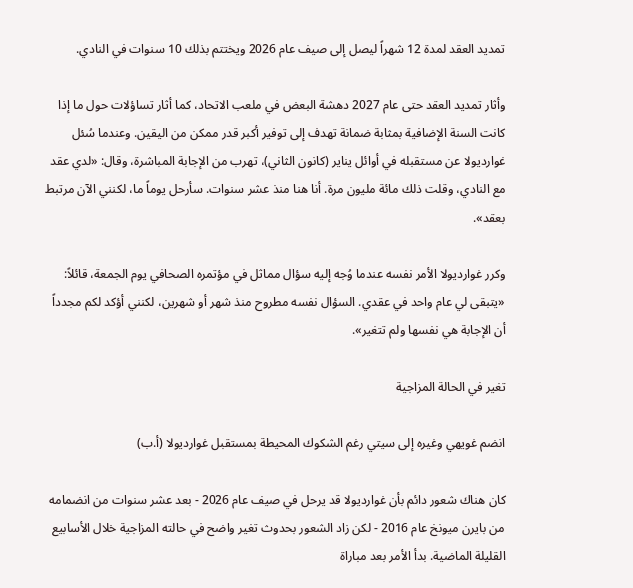تمديد العقد لمدة 12 شهراً ليصل إلى صيف عام 2026 ويختتم بذلك 10 سنوات في النادي.

وأثار تمديد العقد حتى عام 2027 دهشة البعض في ملعب الاتحاد، كما أثار تساؤلات حول ما إذا كانت السنة الإضافية بمثابة ضمانة تهدف إلى توفير أكبر قدر ممكن من اليقين. وعندما سُئل غوارديولا عن مستقبله في أوائل يناير (كانون الثاني)، تهرب من الإجابة المباشرة، وقال: «لدي عقد مع النادي، وقلت ذلك مائة مليون مرة. أنا هنا منذ عشر سنوات. سأرحل يوماً ما، لكنني الآن مرتبط بعقد».

وكرر غوارديولا الأمر نفسه عندما وُجه إليه سؤال مماثل في مؤتمره الصحافي يوم الجمعة، قائلاً: «يتبقى لي عام واحد في عقدي. السؤال نفسه مطروح منذ شهر أو شهرين، لكنني أؤكد لكم مجدداً أن الإجابة هي نفسها ولم تتغير».

تغير في الحالة المزاجية

انضم غويهي وغيره إلى سيتي رغم الشكوك المحيطة بمستقبل غوارديولا (أ.ب)

كان هناك شعور دائم بأن غوارديولا قد يرحل في صيف عام 2026 - بعد عشر سنوات من انضمامه من بايرن ميونخ عام 2016 - لكن زاد الشعور بحدوث تغير واضح في حالته المزاجية خلال الأسابيع القليلة الماضية. بدأ الأمر بعد مباراة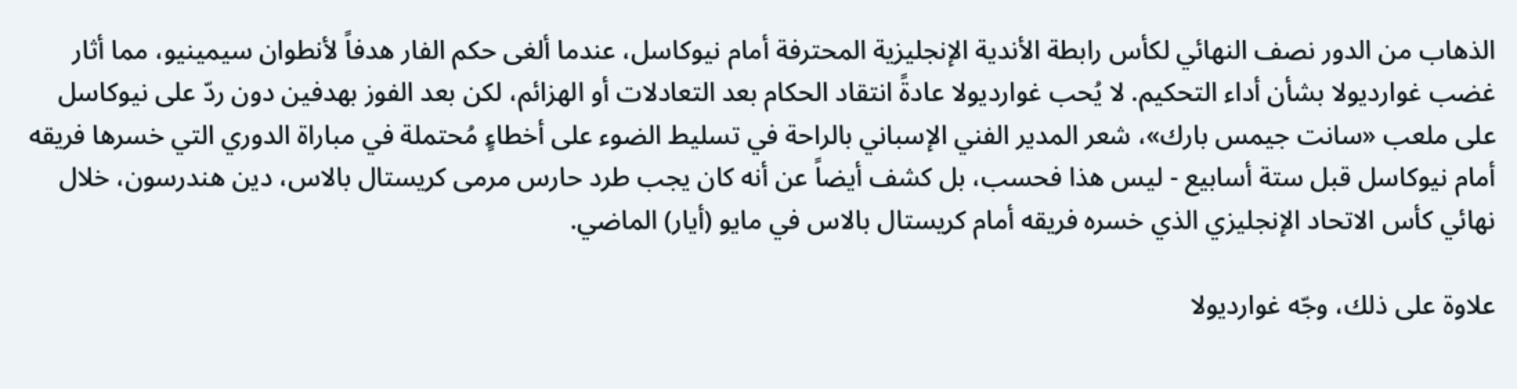الذهاب من الدور نصف النهائي لكأس رابطة الأندية الإنجليزية المحترفة أمام نيوكاسل، عندما ألغى حكم الفار هدفاً لأنطوان سيمينيو، مما أثار غضب غوارديولا بشأن أداء التحكيم. لا يُحب غوارديولا عادةً انتقاد الحكام بعد التعادلات أو الهزائم، لكن بعد الفوز بهدفين دون ردّ على نيوكاسل على ملعب «سانت جيمس بارك»، شعر المدير الفني الإسباني بالراحة في تسليط الضوء على أخطاءٍ مُحتملة في مباراة الدوري التي خسرها فريقه أمام نيوكاسل قبل ستة أسابيع - ليس هذا فحسب، بل كشف أيضاً عن أنه كان يجب طرد حارس مرمى كريستال بالاس، دين هندرسون، خلال نهائي كأس الاتحاد الإنجليزي الذي خسره فريقه أمام كريستال بالاس في مايو (أيار) الماضي.

علاوة على ذلك، وجّه غوارديولا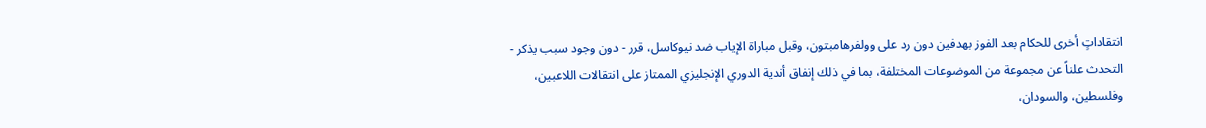انتقاداتٍ أخرى للحكام بعد الفوز بهدفين دون رد على وولفرهامبتون، وقبل مباراة الإياب ضد نيوكاسل، قرر - دون وجود سبب يذكر - التحدث علناً عن مجموعة من الموضوعات المختلفة، بما في ذلك إنفاق أندية الدوري الإنجليزي الممتاز على انتقالات اللاعبين، وفلسطين، والسودان،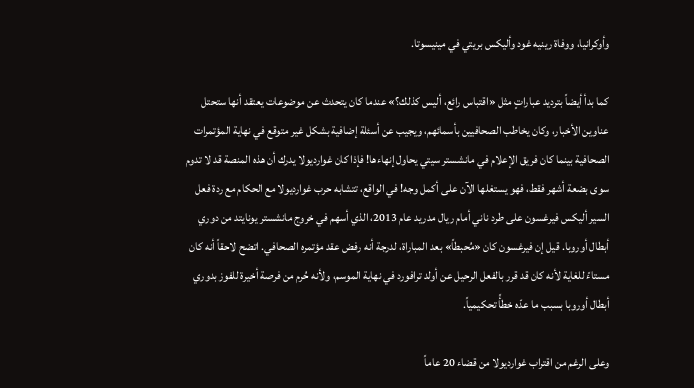وأوكرانيا، ووفاة رينيه غود وأليكس بريتي في مينيسوتا.

كما بدأ أيضاً بترديد عباراتٍ مثل «اقتباس رائع، أليس كذلك؟» عندما كان يتحدث عن موضوعات يعتقد أنها ستحتل عناوين الأخبار، وكان يخاطب الصحافيين بأسمائهم، ويجيب عن أسئلة إضافية بشكل غير متوقع في نهاية المؤتمرات الصحافية بينما كان فريق الإعلام في مانشستر سيتي يحاول إنهاءها! فإذا كان غوارديولا يدرك أن هذه المنصة قد لا تدوم سوى بضعة أشهر فقط، فهو يستغلها الآن على أكمل وجه! في الواقع، تتشابه حرب غوارديولا مع الحكام مع ردة فعل السير أليكس فيرغسون على طرد ناني أمام ريال مدريد عام 2013، الذي أسهم في خروج مانشستر يونايتد من دوري أبطال أوروبا. قيل إن فيرغسون كان «مُحبطاً» بعد المباراة، لدرجة أنه رفض عقد مؤتمره الصحافي. اتضح لاحقاً أنه كان مستاءً للغاية لأنه كان قد قرر بالفعل الرحيل عن أولد ترافورد في نهاية الموسم، ولأنه حُرم من فرصة أخيرة للفوز بدوري أبطال أوروبا بسبب ما عدّه خطأً تحكيمياً.

وعلى الرغم من اقتراب غوارديولا من قضاء 20 عاماً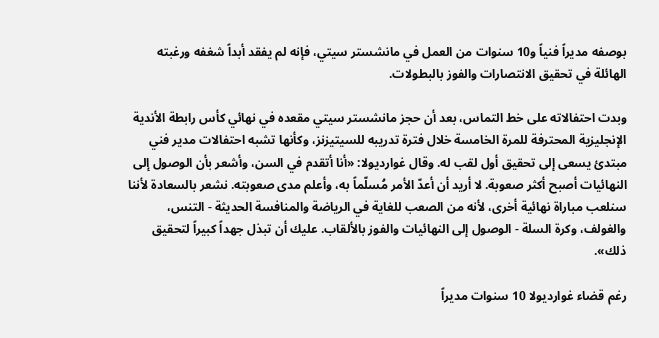بوصفه مديراً فنياً و10 سنوات من العمل في مانشستر سيتي، فإنه لم يفقد أبداً شغفه ورغبته الهائلة في تحقيق الانتصارات والفوز بالبطولات.

وبدت احتفالاته على خط التماس، بعد أن حجز مانشستر سيتي مقعده في نهائي كأس رابطة الأندية الإنجليزية المحترفة للمرة الخامسة خلال فترة تدريبه للسيتيزنز، وكأنها تشبه احتفالات مدير فني مبتدئ يسعى إلى تحقيق أول لقب له. وقال غوارديولا: «أنا أتقدم في السن، وأشعر بأن الوصول إلى النهائيات أصبح أكثر صعوبة. لا أريد أن أعدّ الأمر مُسلّماً به، وأعلم مدى صعوبته. نشعر بالسعادة لأننا سنلعب مباراة نهائية أخرى، لأنه من الصعب للغاية في الرياضة والمنافسة الحديثة - التنس، والغولف، وكرة السلة - الوصول إلى النهائيات والفوز بالألقاب. عليك أن تبذل جهداً كبيراً لتحقيق ذلك».

رغم قضاء غوارديولا 10 سنوات مديراً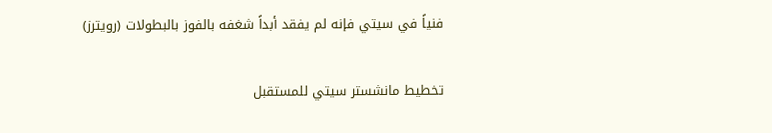فنياً في سيتي فإنه لم يفقد أبداً شغفه بالفوز بالبطولات (رويترز)

تخطيط مانشستر سيتي للمستقبل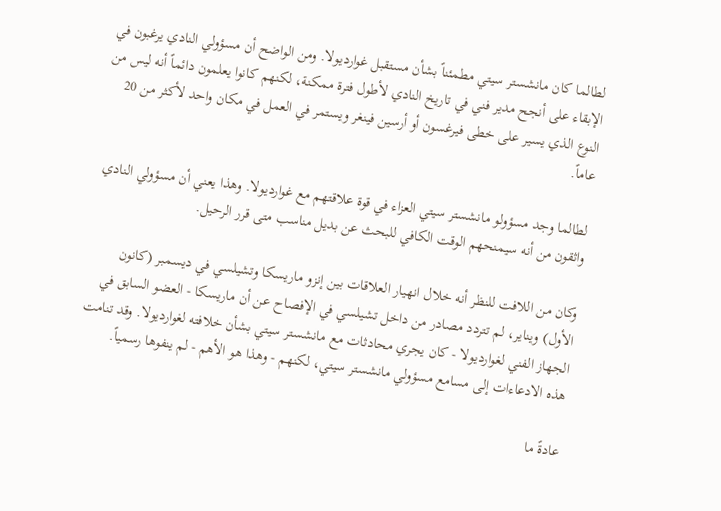لطالما كان مانشستر سيتي مطمئناً بشأن مستقبل غوارديولا. ومن الواضح أن مسؤولي النادي يرغبون في الإبقاء على أنجح مدير فني في تاريخ النادي لأطول فترة ممكنة، لكنهم كانوا يعلمون دائماً أنه ليس من النوع الذي يسير على خطى فيرغسون أو أرسين فينغر ويستمر في العمل في مكان واحد لأكثر من 20 عاماً.

لطالما وجد مسؤولو مانشستر سيتي العزاء في قوة علاقتهم مع غوارديولا. وهذا يعني أن مسؤولي النادي واثقون من أنه سيمنحهم الوقت الكافي للبحث عن بديل مناسب متى قرر الرحيل.

وكان من اللافت للنظر أنه خلال انهيار العلاقات بين إنزو ماريسكا وتشيلسي في ديسمبر (كانون الأول) ويناير، لم تتردد مصادر من داخل تشيلسي في الإفصاح عن أن ماريسكا - العضو السابق في الجهاز الفني لغوارديولا - كان يجري محادثات مع مانشستر سيتي بشأن خلافته لغوارديولا. وقد تنامت هذه الادعاءات إلى مسامع مسؤولي مانشستر سيتي، لكنهم - وهذا هو الأهم - لم ينفوها رسمياً.

عادةً ما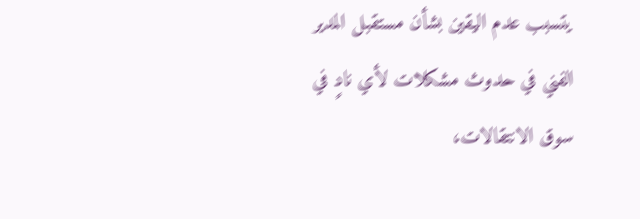يتسبب عدم اليقين بشأن مستقبل المدير الفني في حدوث مشكلات لأي نادٍ في سوق الانتقالات،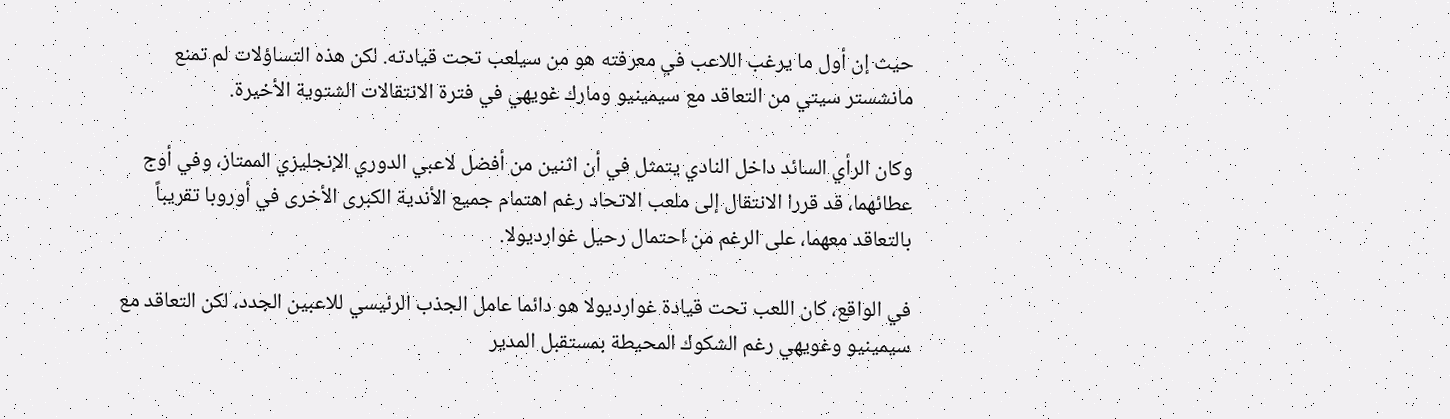حيث إن أول ما يرغب اللاعب في معرفته هو من سيلعب تحت قيادته. لكن هذه التساؤلات لم تمنع مانشستر سيتي من التعاقد مع سيمينيو ومارك غويهي في فترة الانتقالات الشتوية الأخيرة.

وكان الرأي السائد داخل النادي يتمثل في أن اثنين من أفضل لاعبي الدوري الإنجليزي الممتاز، وفي أوج عطائهما، قد قررا الانتقال إلى ملعب الاتحاد رغم اهتمام جميع الأندية الكبرى الأخرى في أوروبا تقريباً بالتعاقد معهما، على الرغم من احتمال رحيل غوارديولا.

في الواقع، كان اللعب تحت قيادة غوارديولا هو دائما عامل الجذب الرئيسي للاعبين الجدد، لكن التعاقد مع سيمينيو وغويهي رغم الشكوك المحيطة بمستقبل المدير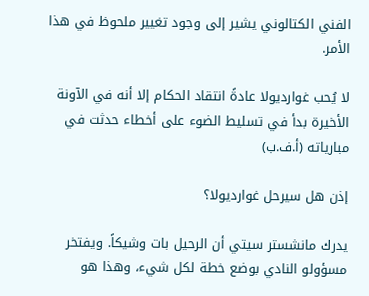الفني الكتالوني يشير إلى وجود تغيير ملحوظ في هذا الأمر.

لا يُحب غوارديولا عادةً انتقاد الحكام إلا أنه في الآونة الأخيرة بدأ في تسليط الضوء على أخطاء حدثت في مبارياته (أ.ف.ب)

إذن هل سيرحل غوارديولا؟

يدرك مانشستر سيتي أن الرحيل بات وشيكاً. ويفتخر مسؤولو النادي بوضع خطة لكل شيء، وهذا هو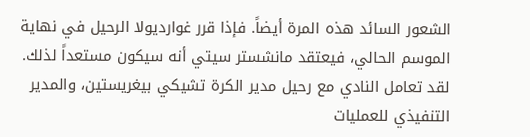الشعور السائد هذه المرة أيضاً. فإذا قرر غوارديولا الرحيل في نهاية الموسم الحالي، فيعتقد مانشستر سيتي أنه سيكون مستعداً لذلك. لقد تعامل النادي مع رحيل مدير الكرة تشيكي بيغريستين، والمدير التنفيذي للعمليات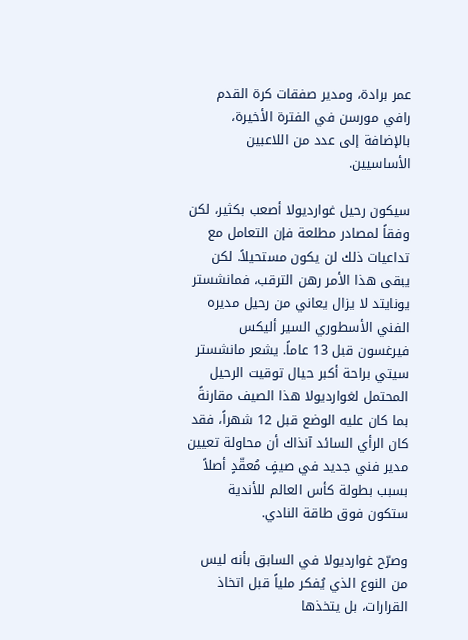عمر برادة، ومدير صفقات كرة القدم رافي مورسن في الفترة الأخيرة، بالإضافة إلى عدد من اللاعبين الأساسيين.

سيكون رحيل غوارديولا أصعب بكثير، لكن وفقاً لمصادر مطلعة فإن التعامل مع تداعيات ذلك لن يكون مستحيلاً. لكن يبقى هذا الأمر رهن الترقب، فمانشستر يونايتد لا يزال يعاني من رحيل مديره الفني الأسطوري السير أليكس فيرغسون قبل 13 عاماً. يشعر مانشستر سيتي براحة أكبر حيال توقيت الرحيل المحتمل لغوارديولا هذا الصيف مقارنةً بما كان عليه الوضع قبل 12 شهراً، فقد كان الرأي السائد آنذاك أن محاولة تعيين مدير فني جديد في صيفٍ مُعقّدٍ أصلاً بسبب بطولة كأس العالم للأندية ستكون فوق طاقة النادي.

وصرّح غوارديولا في السابق بأنه ليس من النوع الذي يُفكر ملياً قبل اتخاذ القرارات، بل يتخذها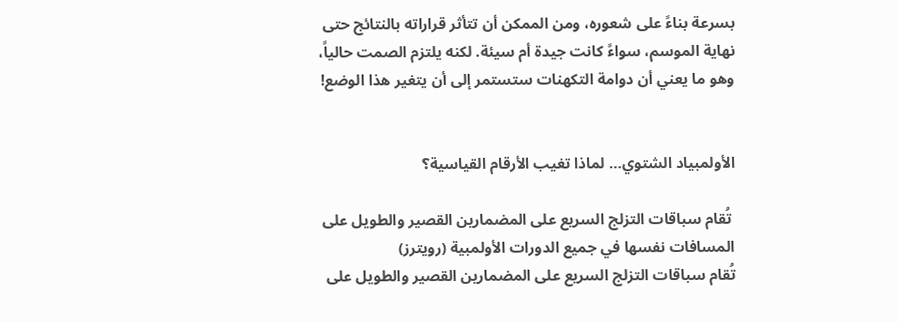بسرعة بناءً على شعوره، ومن الممكن أن تتأثر قراراته بالنتائج حتى نهاية الموسم، سواءً كانت جيدة أم سيئة. لكنه يلتزم الصمت حالياً، وهو ما يعني أن دوامة التكهنات ستستمر إلى أن يتغير هذا الوضع!


الأولمبياد الشتوي… لماذا تغيب الأرقام القياسية؟

 تُقام سباقات التزلج السريع على المضمارين القصير والطويل على المسافات نفسها في جميع الدورات الأولمبية (رويترز)
تُقام سباقات التزلج السريع على المضمارين القصير والطويل على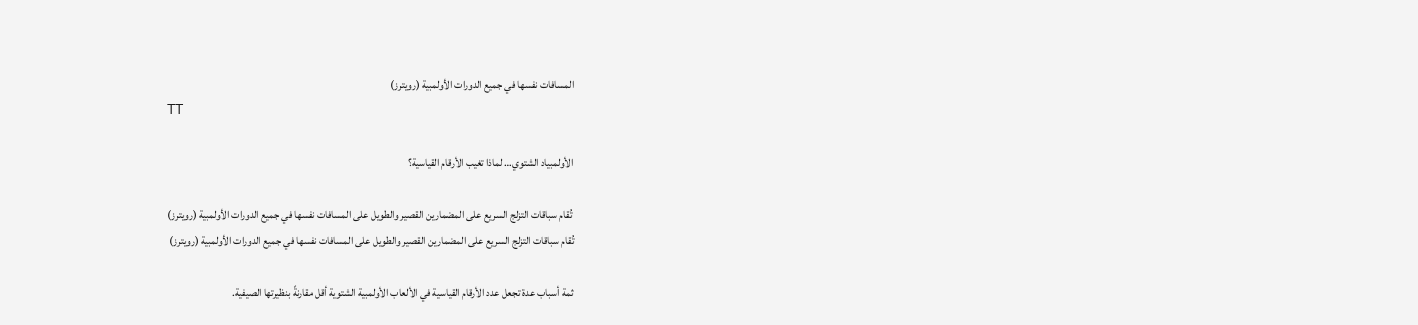المسافات نفسها في جميع الدورات الأولمبية (رويترز)
TT

الأولمبياد الشتوي… لماذا تغيب الأرقام القياسية؟

 تُقام سباقات التزلج السريع على المضمارين القصير والطويل على المسافات نفسها في جميع الدورات الأولمبية (رويترز)
تُقام سباقات التزلج السريع على المضمارين القصير والطويل على المسافات نفسها في جميع الدورات الأولمبية (رويترز)

ثمة أسباب عدة تجعل عدد الأرقام القياسية في الألعاب الأولمبية الشتوية أقل مقارنةً بنظيرتها الصيفية.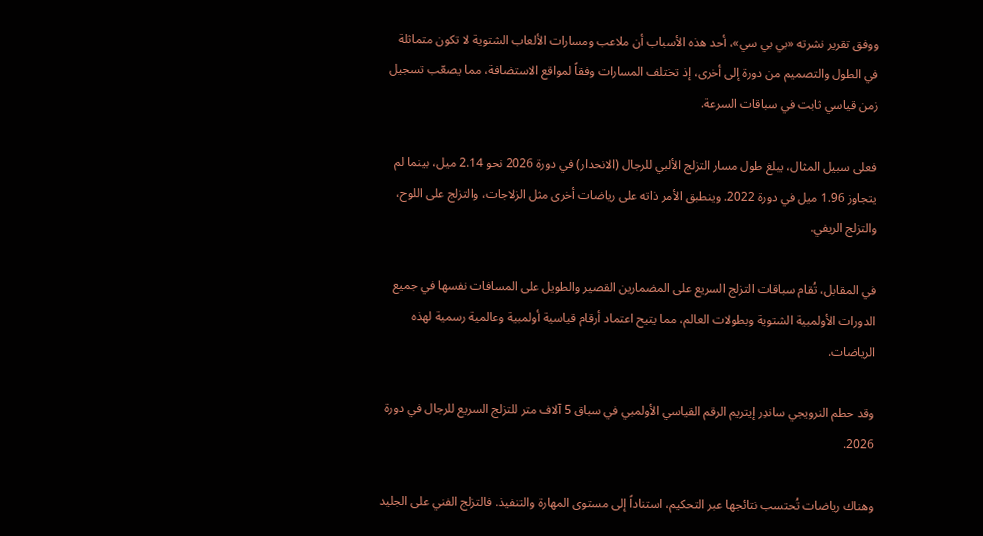ووفق تقرير نشرته «بي بي سي»، أحد هذه الأسباب أن ملاعب ومسارات الألعاب الشتوية لا تكون متماثلة في الطول والتصميم من دورة إلى أخرى، إذ تختلف المسارات وفقاً لمواقع الاستضافة، مما يصعّب تسجيل زمن قياسي ثابت في سباقات السرعة.

فعلى سبيل المثال، يبلغ طول مسار التزلج الألبي للرجال (الانحدار) في دورة 2026 نحو 2.14 ميل، بينما لم يتجاوز 1.96 ميل في دورة 2022. وينطبق الأمر ذاته على رياضات أخرى مثل الزلاجات، والتزلج على اللوح، والتزلج الريفي.

في المقابل، تُقام سباقات التزلج السريع على المضمارين القصير والطويل على المسافات نفسها في جميع الدورات الأولمبية الشتوية وبطولات العالم، مما يتيح اعتماد أرقام قياسية أولمبية وعالمية رسمية لهذه الرياضات.

وقد حطم النرويجي ساندِر إيتريم الرقم القياسي الأولمبي في سباق 5 آلاف متر للتزلج السريع للرجال في دورة 2026.

وهناك رياضات تُحتسب نتائجها عبر التحكيم، استناداً إلى مستوى المهارة والتنفيذ. فالتزلج الفني على الجليد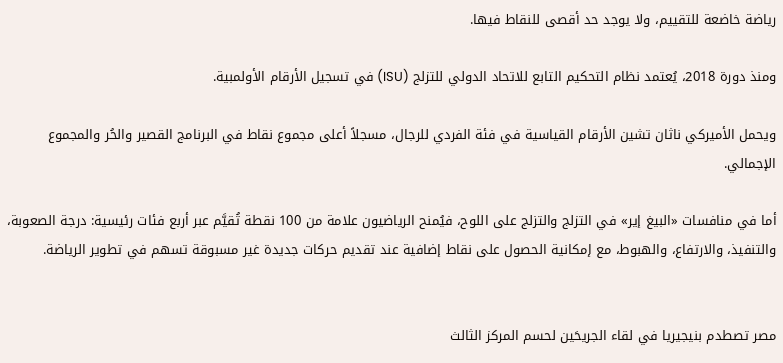رياضة خاضعة للتقييم، ولا يوجد حد أقصى للنقاط فيها.

ومنذ دورة 2018، يُعتمد نظام التحكيم التابع للاتحاد الدولي للتزلج (ISU) في تسجيل الأرقام الأولمبية.

ويحمل الأميركي ناثان تشين الأرقام القياسية في فئة الفردي للرجال، مسجلاً أعلى مجموع نقاط في البرنامج القصير والحُر والمجموع الإجمالي.

أما في منافسات «البيغ إير» في التزلج والتزلج على اللوح، فيُمنح الرياضيون علامة من 100 نقطة تُقيَّم عبر أربع فئات رئيسية: درجة الصعوبة، والتنفيذ، والارتفاع، والهبوط، مع إمكانية الحصول على نقاط إضافية عند تقديم حركات جديدة غير مسبوقة تسهم في تطوير الرياضة.


مصر تصطدم بنيجيريا في لقاء الجريحَين لحسم المركز الثالث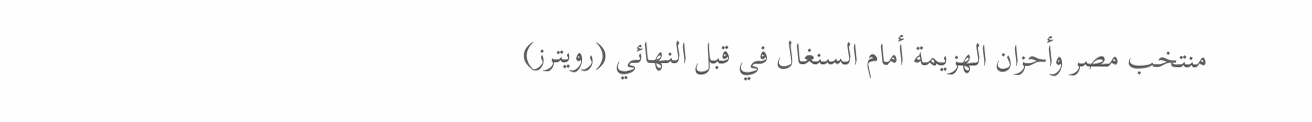منتخب مصر وأحزان الهزيمة أمام السنغال في قبل النهائي (رويترز)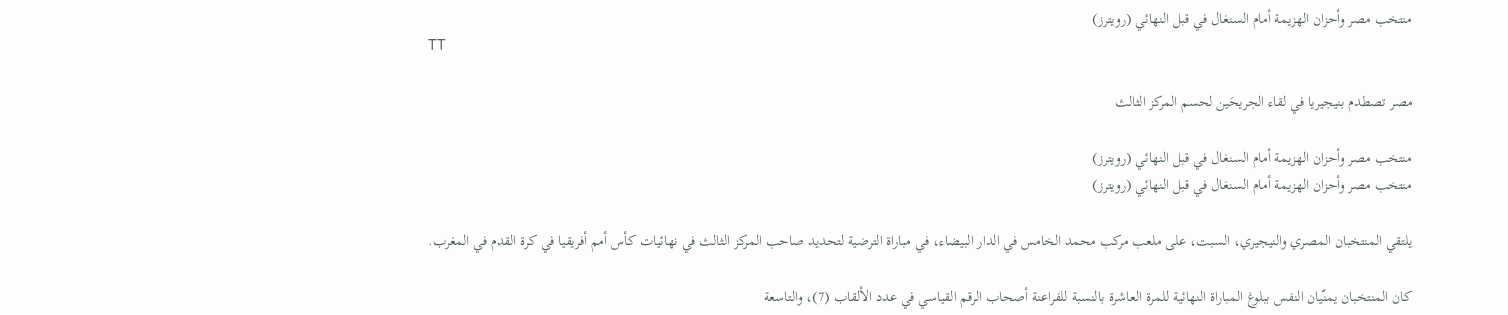منتخب مصر وأحزان الهزيمة أمام السنغال في قبل النهائي (رويترز)
TT

مصر تصطدم بنيجيريا في لقاء الجريحَين لحسم المركز الثالث

منتخب مصر وأحزان الهزيمة أمام السنغال في قبل النهائي (رويترز)
منتخب مصر وأحزان الهزيمة أمام السنغال في قبل النهائي (رويترز)

يلتقي المنتخبان المصري والنيجيري، السبت، على ملعب مركب محمد الخامس في الدار البيضاء، في مباراة الترضية لتحديد صاحب المركز الثالث في نهائيات كأس أمم أفريقيا في كرة القدم في المغرب.

كان المنتخبان يمنّيان النفس ببلوغ المباراة النهائية للمرة العاشرة بالنسبة للفراعنة أصحاب الرقم القياسي في عدد الألقاب (7)، والتاسعة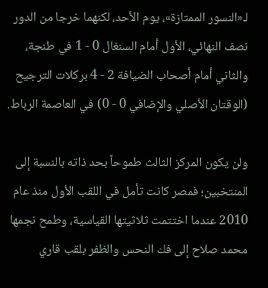لـ«النسور الممتازة»، يوم الأحد، لكنهما خرجا من الدور نصف النهائي، الأول أمام السنغال 0 - 1 في طنجة، والثاني أمام أصحاب الضيافة 2 - 4 بركلات الترجيح (الوقتان الأصلي والإضافي 0 - 0) في العاصمة الرباط.

ولن يكون المركز الثالث طموحاً بحد ذاته بالنسبة إلى المنتخبين؛ فمصر كانت تأمل في اللقب الأول منذ عام 2010 عندما اختتمت ثلاثيتها القياسية، وطمح نجمها محمد صلاح إلى فك النحس والظفر بلقب قاري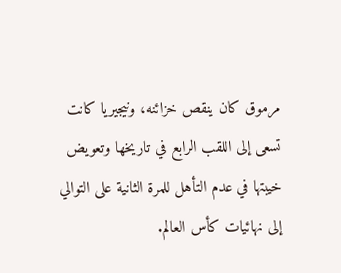مرموق كان ينقص خزائنه، ونيجيريا كانت تسعى إلى اللقب الرابع في تاريخها وتعويض خيبتها في عدم التأهل للمرة الثانية على التوالي إلى نهائيات كأس العالم.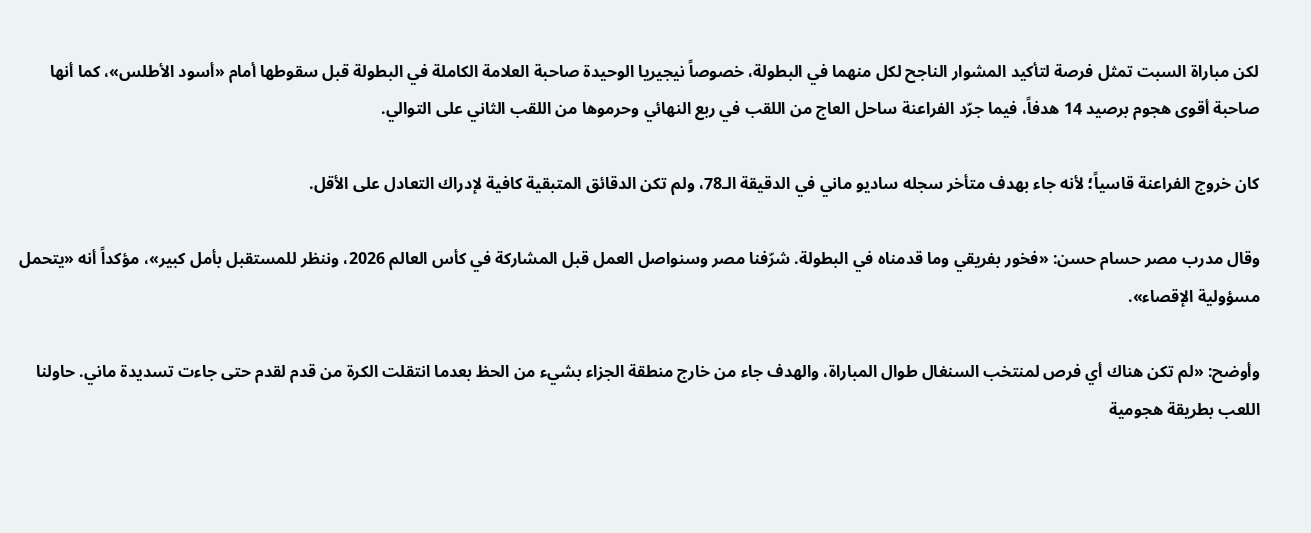لكن مباراة السبت تمثل فرصة لتأكيد المشوار الناجح لكل منهما في البطولة، خصوصاً نيجيريا الوحيدة صاحبة العلامة الكاملة في البطولة قبل سقوطها أمام «أسود الأطلس»، كما أنها صاحبة أقوى هجوم برصيد 14 هدفاً، فيما جرّد الفراعنة ساحل العاج من اللقب في ربع النهائي وحرموها من اللقب الثاني على التوالي.

كان خروج الفراعنة قاسياً؛ لأنه جاء بهدف متأخر سجله ساديو ماني في الدقيقة الـ78، ولم تكن الدقائق المتبقية كافية لإدراك التعادل على الأقل.

وقال مدرب مصر حسام حسن: «فخور بفريقي وما قدمناه في البطولة. شرّفنا مصر وسنواصل العمل قبل المشاركة في كأس العالم 2026، وننظر للمستقبل بأمل كبير»، مؤكداً أنه «يتحمل مسؤولية الإقصاء».

وأوضح: «لم تكن هناك أي فرص لمنتخب السنغال طوال المباراة، والهدف جاء من خارج منطقة الجزاء بشيء من الحظ بعدما انتقلت الكرة من قدم لقدم حتى جاءت تسديدة ماني. حاولنا اللعب بطريقة هجومية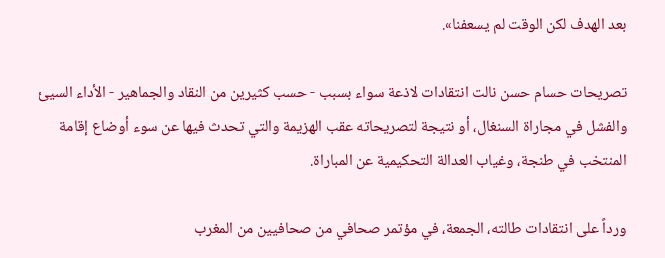بعد الهدف لكن الوقت لم يسعفنا».

تصريحات حسام حسن نالت انتقادات لاذعة سواء بسبب - حسب كثيرين من النقاد والجماهير - الأداء السيئ والفشل في مجاراة السنغال، أو نتيجة لتصريحاته عقب الهزيمة والتي تحدث فيها عن سوء أوضاع إقامة المنتخب في طنجة، وغياب العدالة التحكيمية عن المباراة.

ورداً على انتقادات طالته، الجمعة، في مؤتمر صحافي من صحافيين من المغرب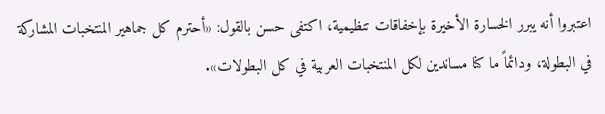اعتبروا أنه يبرر الخسارة الأخيرة بإخفاقات تنظيمية، اكتفى حسن بالقول: «أحترم كل جماهير المنتخبات المشاركة في البطولة، ودائماً ما كنا مساندين لكل المنتخبات العربية في كل البطولات».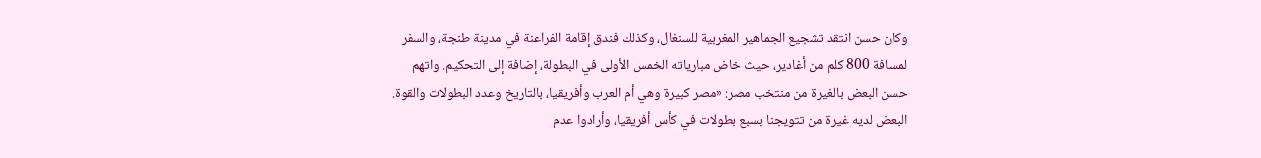وكان حسن انتقد تشجيع الجماهير المغربية للسنغال، وكذلك فندق إقامة الفراعنة في مدينة طنجة، والسفر لمسافة 800 كلم من أغادير، حيث خاض مبارياته الخمس الأولى في البطولة، إضافة إلى التحكيم. واتهم حسن البعض بالغيرة من منتخب مصر: «مصر كبيرة وهي أم العرب وأفريقيا، بالتاريخ وعدد البطولات والقوة. البعض لديه غيرة من تتويجنا بسبع بطولات في كأس أفريقيا، وأرادوا عدم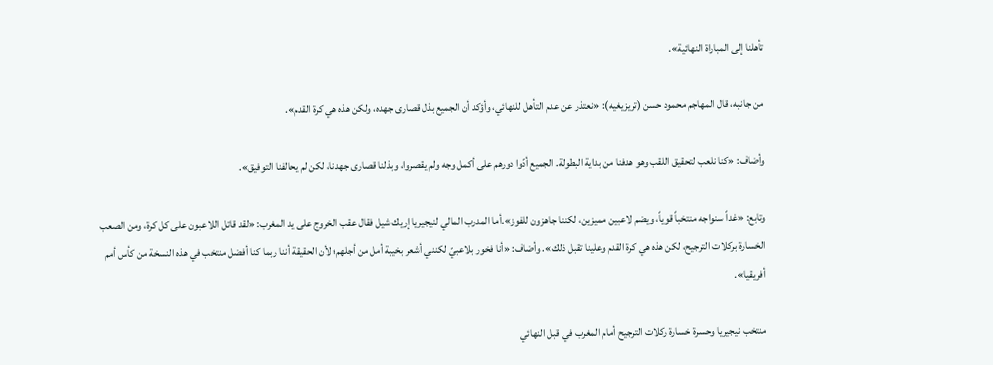تأهلنا إلى المباراة النهائية».

من جانبه، قال المهاجم محمود حسن (تريزيغيه): «نعتذر عن عدم التأهل للنهائي، وأؤكد أن الجميع بذل قصارى جهده، ولكن هذه هي كرة القدم».

وأضاف: «كنا نلعب لتحقيق اللقب وهو هدفنا من بداية البطولة. الجميع أدّوا دورهم على أكمل وجه ولم يقصروا، وبذلنا قصارى جهدنا، لكن لم يحالفنا التوفيق».

وتابع: «غداً سنواجه منتخباً قوياً، ويضم لاعبين مميزين، لكننا جاهزون للفوز».أما المدرب المالي لنيجيريا إريك شيل فقال عقب الخروج على يد المغرب: «لقد قاتل اللاعبون على كل كرة، ومن الصعب الخسارة بركلات الترجيح، لكن هذه هي كرة القدم وعلينا تقبل ذلك». وأضاف: «أنا فخور بلاعبيّ لكنني أشعر بخيبة أمل من أجلهم؛ لأن الحقيقة أننا ربما كنا أفضل منتخب في هذه النسخة من كأس أمم أفريقيا».

منتخب نيجيريا وحسرة خسارة ركلات الترجيح أمام المغرب في قبل النهائي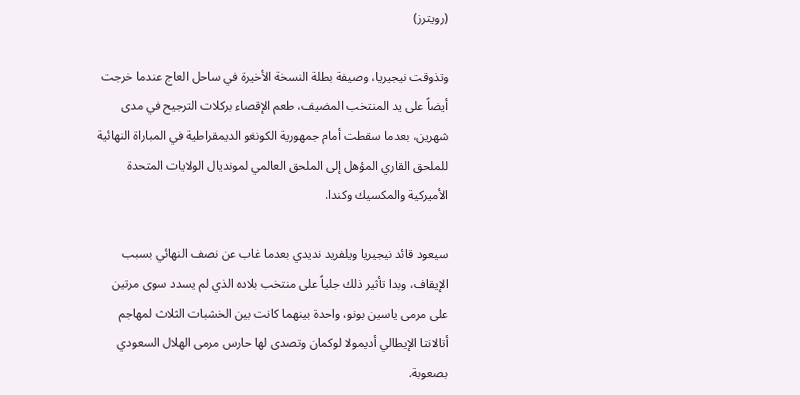(رويترز)

وتذوقت نيجيريا، وصيفة بطلة النسخة الأخيرة في ساحل العاج عندما خرجت أيضاً على يد المنتخب المضيف، طعم الإقصاء بركلات الترجيح في مدى شهرين، بعدما سقطت أمام جمهورية الكونغو الديمقراطية في المباراة النهائية للملحق القاري المؤهل إلى الملحق العالمي لمونديال الولايات المتحدة الأميركية والمكسيك وكندا.

سيعود قائد نيجيريا ويلفريد نديدي بعدما غاب عن نصف النهائي بسبب الإيقاف، وبدا تأثير ذلك جلياً على منتخب بلاده الذي لم يسدد سوى مرتين على مرمى ياسين بونو، واحدة بينهما كانت بين الخشبات الثلاث لمهاجم أتالانتا الإيطالي أديمولا لوكمان وتصدى لها حارس مرمى الهلال السعودي بصعوبة.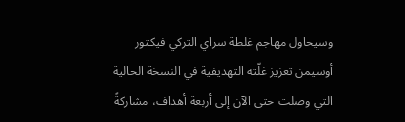وسيحاول مهاجم غلطة سراي التركي فيكتور أوسيمن تعزيز غلّته التهديفية في النسخة الحالية التي وصلت حتى الآن إلى أربعة أهداف، مشاركةً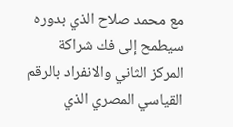مع محمد صلاح الذي بدوره سيطمح إلى فك شراكة المركز الثاني والانفراد بالرقم القياسي المصري الذي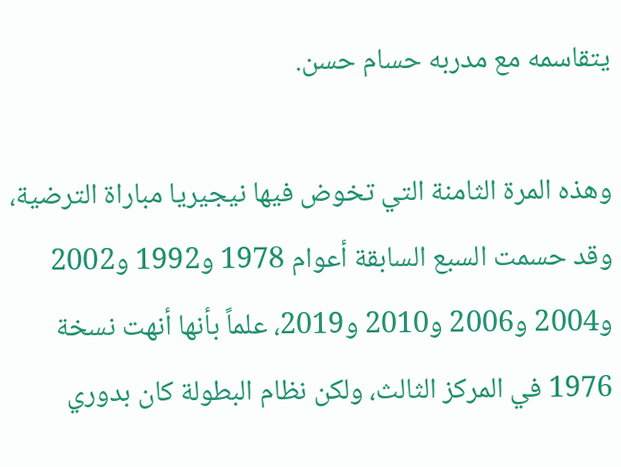يتقاسمه مع مدربه حسام حسن.

وهذه المرة الثامنة التي تخوض فيها نيجيريا مباراة الترضية، وقد حسمت السبع السابقة أعوام 1978 و1992 و2002 و2004 و2006 و2010 و2019، علماً بأنها أنهت نسخة 1976 في المركز الثالث، ولكن نظام البطولة كان بدوري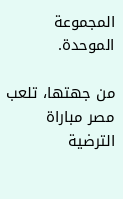المجموعة الموحدة.

من جهتها، تلعب مصر مباراة الترضية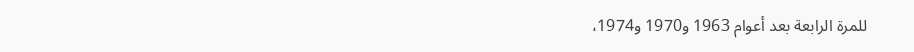للمرة الرابعة بعد أعوام 1963 و1970 و1974،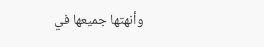وأنهتها جميعها في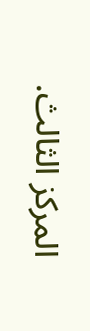المركز الثالث.